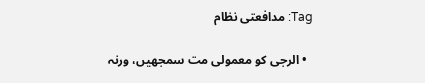Tag: مدافعتی نظام

  • الرجی کو معمولی مت سمجھیں، ورنہ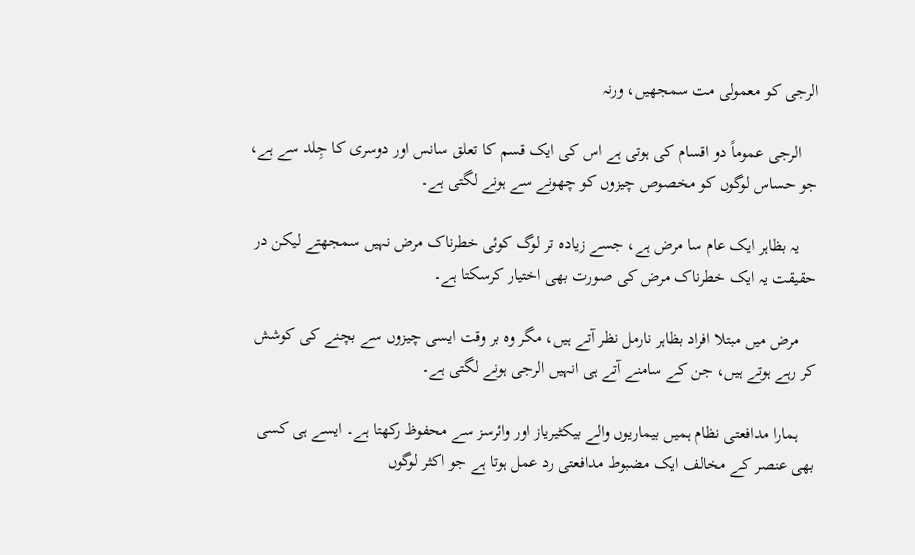الرجی کو معمولی مت سمجھیں، ورنہ

    الرجی عموماً دو اقسام کی ہوتی ہے اس کی ایک قسم کا تعلق سانس اور دوسری کا جِلد سے ہے، جو حساس لوگوں کو مخصوص چیزوں کو چھونے سے ہونے لگتی ہے۔

    یہ بظاہر ایک عام سا مرض ہے، جسے زیادہ تر لوگ کوئی خطرناک مرض نہیں سمجھتے لیکن در حقیقت یہ ایک خطرناک مرض کی صورت بھی اختیار کرسکتا ہے۔

    مرض میں مبتلا افراد بظاہر نارمل نظر آتے ہیں، مگر وہ بر وقت ایسی چیزوں سے بچنے کی کوشش کر رہے ہوتے ہیں، جن کے سامنے آتے ہی انہیں الرجی ہونے لگتی ہے۔

    ہمارا مدافعتی نظام ہمیں بیماریوں والے بیکٹیریاز اور وائرسز سے محفوظ رکھتا ہے۔ ایسے ہی کسی بھی عنصر کے مخالف ایک مضبوط مدافعتی رد عمل ہوتا ہے جو اکثر لوگوں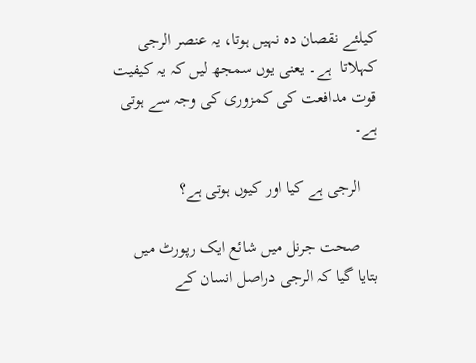کیلئے نقصان دہ نہیں ہوتا، یہ عنصر الرجی کہلاتا  ہے۔ یعنی یوں سمجھ لیں کہ یہ کیفیت قوت مدافعت کی کمزوری کی وجہ سے ہوتی ہے۔

    الرجی ہے کیا اور کیوں ہوتی ہے؟

    صحت جرنل میں شائع ایک رپورٹ میں بتایا گیا کہ الرجی دراصل انسان کے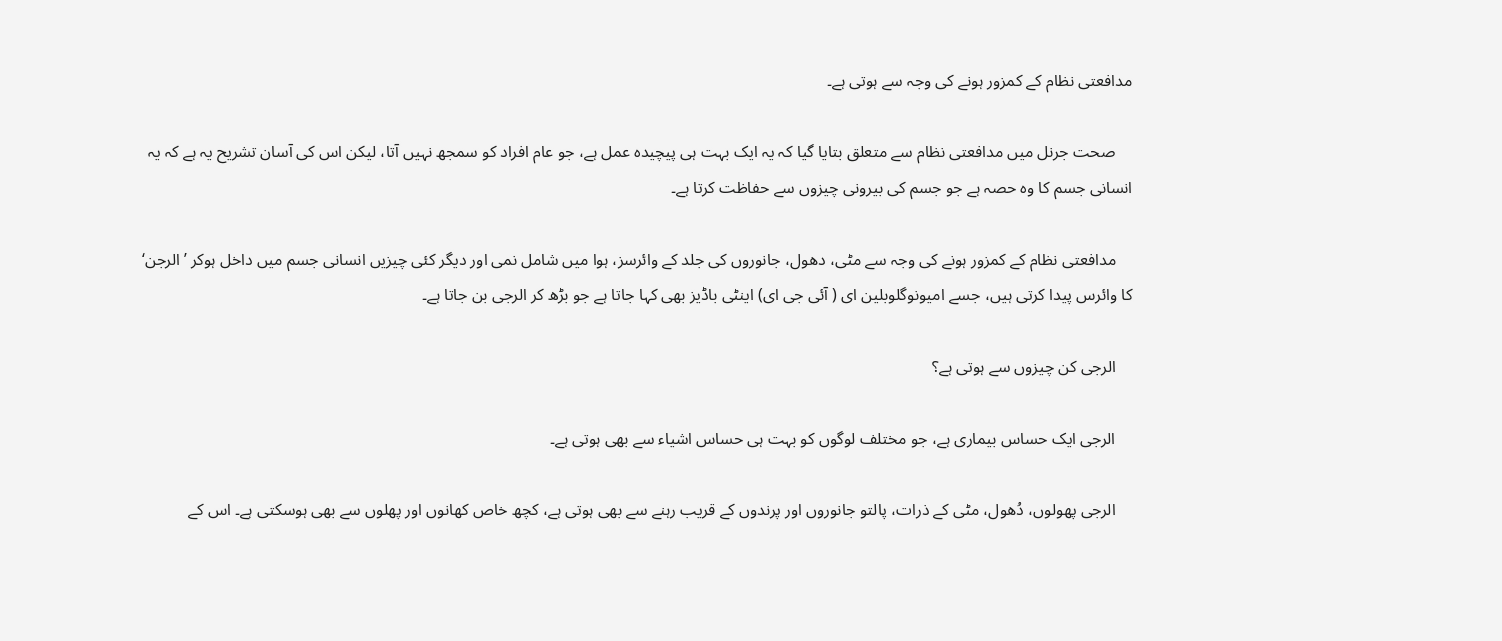مدافعتی نظام کے کمزور ہونے کی وجہ سے ہوتی ہے۔

    صحت جرنل میں مدافعتی نظام سے متعلق بتایا گیا کہ یہ ایک بہت ہی پیچیدہ عمل ہے، جو عام افراد کو سمجھ نہیں آتا، لیکن اس کی آسان تشریح یہ ہے کہ یہ انسانی جسم کا وہ حصہ ہے جو جسم کی بیرونی چیزوں سے حفاظت کرتا ہے۔

    مدافعتی نظام کے کمزور ہونے کی وجہ سے مٹی، دھول، جانوروں کی جلد کے وائرسز، ہوا میں شامل نمی اور دیگر کئی چیزیں انسانی جسم میں داخل ہوکر ’الرجن‘ کا وائرس پیدا کرتی ہیں، جسے امیونوگلوبلین ای ( آئی جی ای) اینٹی باڈیز بھی کہا جاتا ہے جو بڑھ کر الرجی بن جاتا ہے۔

    الرجی کن چیزوں سے ہوتی ہے؟

    الرجی ایک حساس بیماری ہے، جو مختلف لوگوں کو بہت ہی حساس اشیاء سے بھی ہوتی ہے۔

    الرجی پھولوں، دُھول، مٹی کے ذرات، پالتو جانوروں اور پرندوں کے قریب رہنے سے بھی ہوتی ہے، کچھ خاص کھانوں اور پھلوں سے بھی ہوسکتی ہے۔ اس کے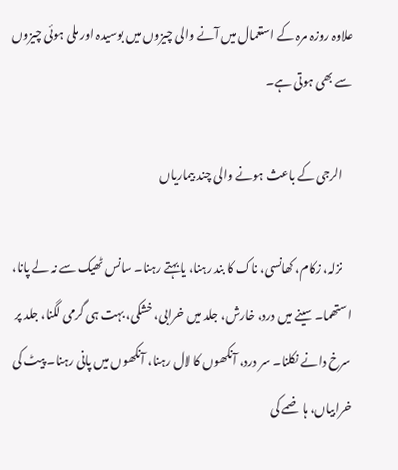علاوہ روزہ مرہ کے استعمال میں آنے والی چیزوں میں بوسیدہ اور ملی ہوئی چیزوں سے بھی ہوتی ہے۔

    الرجی کے باعث ہونے والی چند بیماریاں

    نزلہ، زکام، کھانسی، ناک کا بند رہنا، یا بہتے رہنا۔ سانس ٹھیک سے نہ لے پانا، استھما۔ سینے میں درد، خارش، جلد میں خرابی، خشکی، بہت ہی گرمی لگنا، جلد پر سرخ دانے نکلنا۔ سر درد، آنکھوں کا لال رہنا، آنکھوں میں پانی رہنا۔ پیٹ کی خرابیاں، ہاضمے کی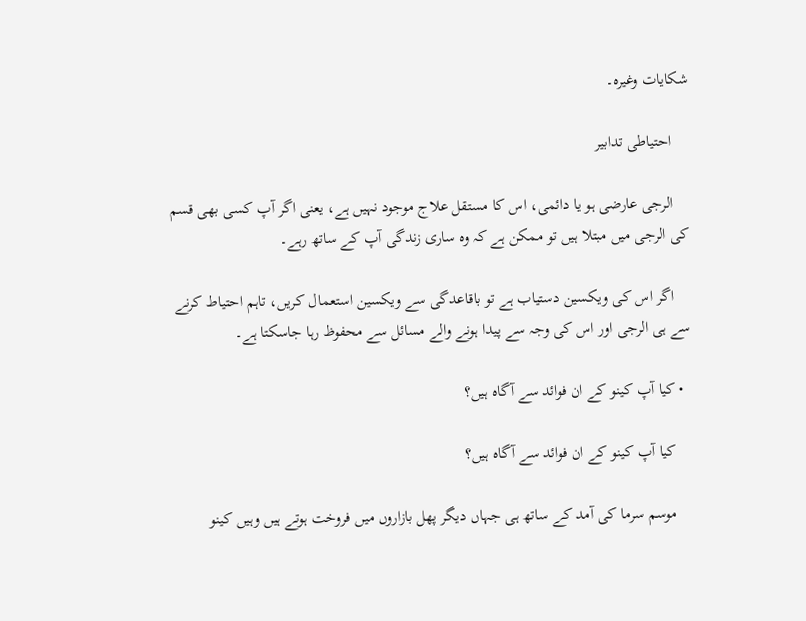شکایات وغیرہ۔

    احتیاطی تدابیر

    الرجی عارضی ہو یا دائمی، اس کا مستقل علاج موجود نہیں ہے، یعنی اگر آپ کسی بھی قسم کی الرجی میں مبتلا ہیں تو ممکن ہے کہ وہ ساری زندگی آپ کے ساتھ رہے۔

    اگر اس کی ویکسین دستیاب ہے تو باقاعدگی سے ویکسین استعمال کریں، تاہم احتیاط کرنے سے ہی الرجی اور اس کی وجہ سے پیدا ہونے والے مسائل سے محفوظ رہا جاسکتا ہے۔

  • کیا آپ کینو کے ان فوائد سے آگاہ ہیں؟

    کیا آپ کینو کے ان فوائد سے آگاہ ہیں؟

    موسم سرما کی آمد کے ساتھ ہی جہاں دیگر پھل بازاروں میں فروخت ہوتے ہیں وہیں کینو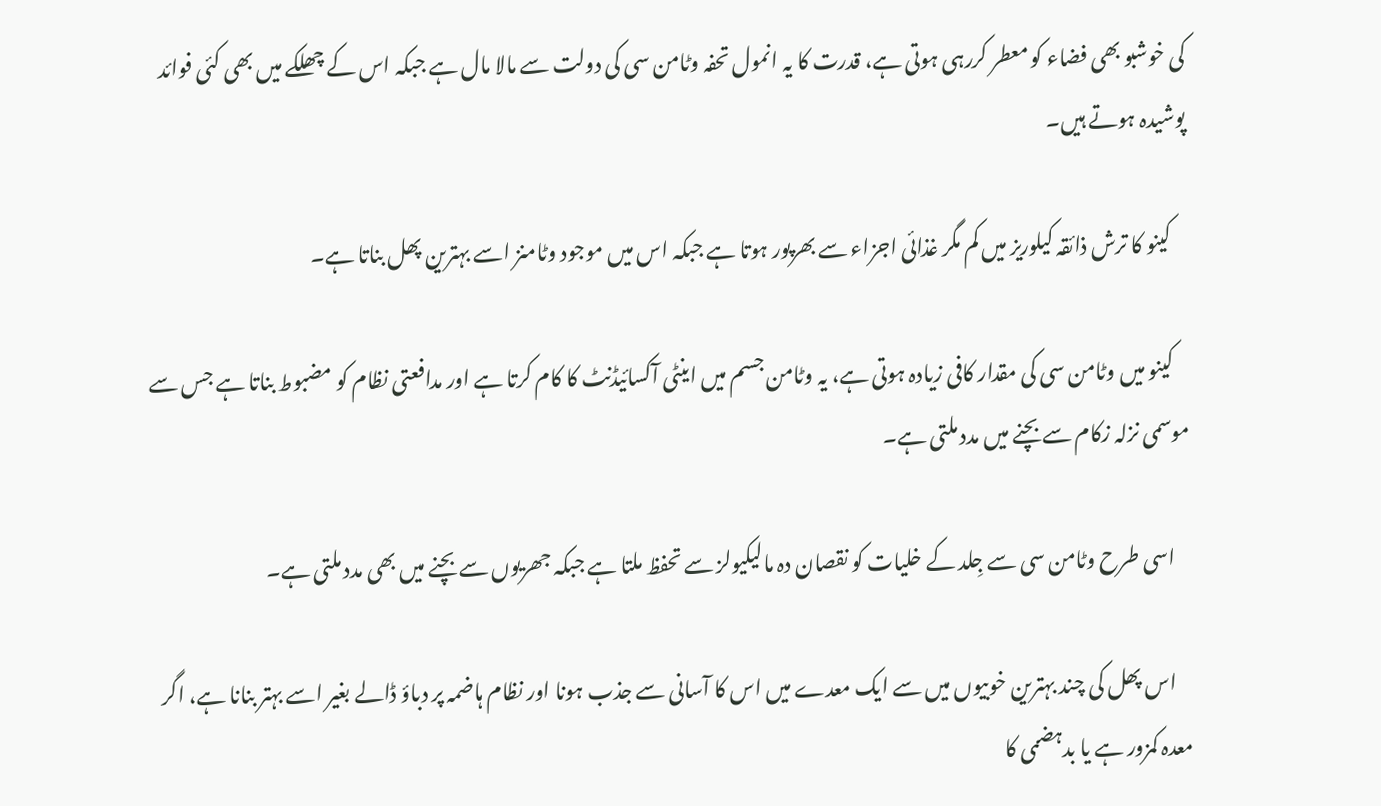کی خوشبو بھی فضاء کو معطر کررہی ہوتی ہے، قدرت کا یہ انمول تحفہ وٹامن سی کی دولت سے مالا مال ہے جبکہ اس کے چھلکے میں بھی کئی فوائد پوشیدہ ہوتے ہیں۔

    کینو کا ترش ذائقہ کیلوریز میں کم مگر غذائی اجزاء سے بھرپور ہوتا ہے جبکہ اس میں موجود وٹامنز اسے بہترین پھل بناتا ہے۔

    کینو میں وٹامن سی کی مقدار کافی زیادہ ہوتی ہے، یہ وٹامن جسم میں اینٹی آکسائیڈنٹ کا کام کرتا ہے اور مدافعتی نظام کو مضبوط بناتا ہے جس سے موسمی نزلہ زکام سے بچنے میں مدد ملتی ہے۔

    اسی طرح وٹامن سی سے جِلد کے خلیات کو نقصان دہ مالیکیولز سے تحفظ ملتا ہے جبکہ جھریوں سے بچنے میں بھی مدد ملتی ہے۔

    اس پھل کی چند بہترین خوبیوں میں سے ایک معدے میں اس کا آسانی سے جذب ہونا اور نظام ہاضمہ پر دباؤ ڈالے بغیر اسے بہتر بنانا ہے، اگر معدہ کمزور ہے یا بدہضمی کا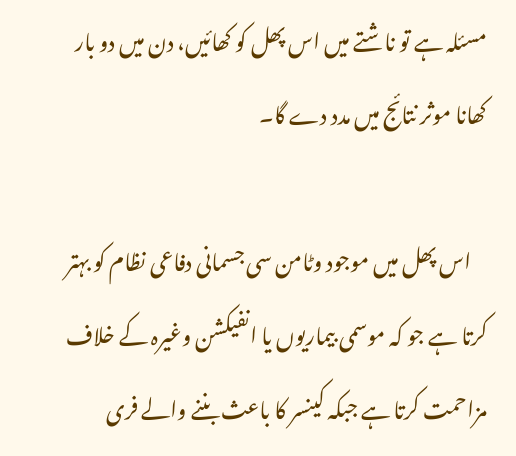مسئلہ ہے تو ناشتے میں اس پھل کو کھائیں، دن میں دو بار کھانا موثر نتائج میں مدد دے گا۔

    اس پھل میں موجود وٹامن سی جسمانی دفاعی نظام کو بہتر کرتا ہے جو کہ موسمی بیماریوں یا انفیکشن وغیرہ کے خلاف مزاحمت کرتا ہے جبکہ کینسر کا باعث بننے والے فری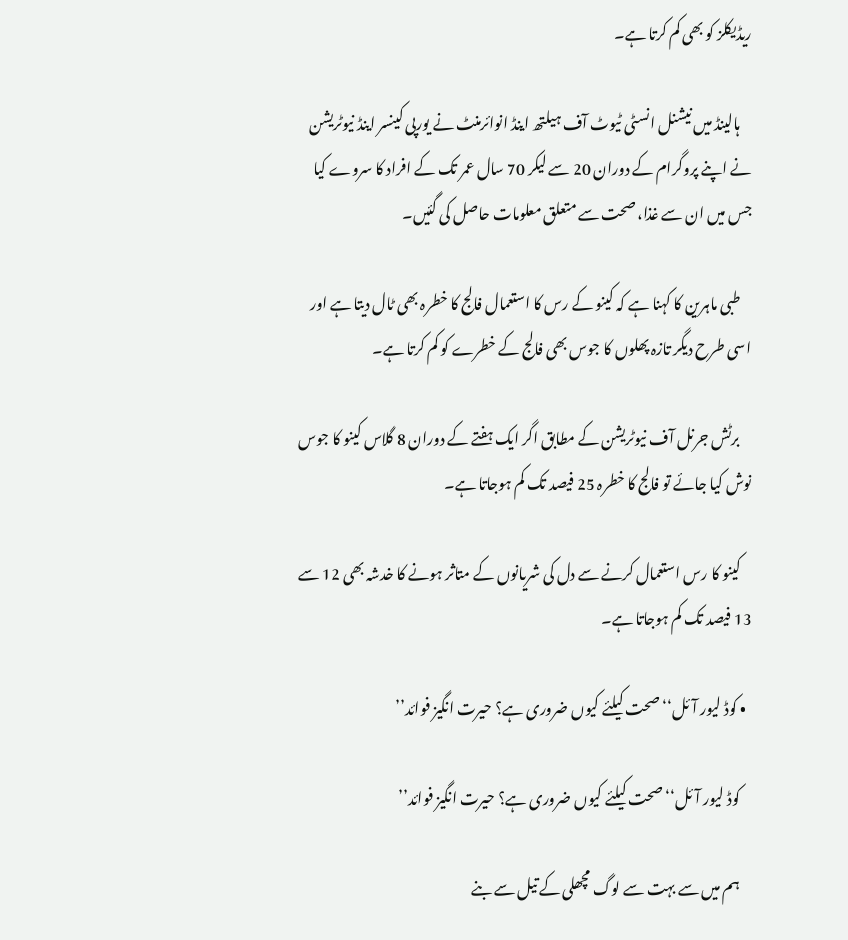ریڈیکلز کو بھی کم کرتا ہے۔

    ہالینڈ میں نیشنل انسٹی ٹیوٹ آف ہیلتھ اینڈ انوائرمنٹ نے یورپی کینسر اینڈ نیوٹریشن نے اپنے پروگرام کے دوران 20 سے لیکر 70 سال عمر تک کے افراد کا سروے کیا جس میں ان سے غذا، صحت سے متعلق معلومات حاصل کی گئیں۔

    طبی ماہرین کا کہنا ہے کہ کینو کے رس کا استعمال فالج کا خطرہ بھی ٹال دیتا ہے اور اسی طرح دیگر تازہ پھلوں کا جوس بھی فالج کے خطرے کو کم کرتا ہے۔

    برٹش جرنل آف نیوٹریشن کے مطابق اگر ایک ہفتے کے دوران 8 گلاس کینو کا جوس نوش کیا جائے تو فالج کا خطرہ 25 فیصد تک کم ہوجاتا ہے۔

    کینو کا رس استعمال کرنے سے دل کی شریانوں کے متاثر ہونے کا خدشہ بھی 12 سے 13 فیصد تک کم ہوجاتا ہے۔

  • کوڈ لیور آئل‘‘ صحت کیلئے کیوں ضروری ہے؟ حیرت انگیز فوائد’’

    کوڈ لیور آئل‘‘ صحت کیلئے کیوں ضروری ہے؟ حیرت انگیز فوائد’’

    ہم میں سے بہت سے لوگ مچھلی کے تیل سے بنے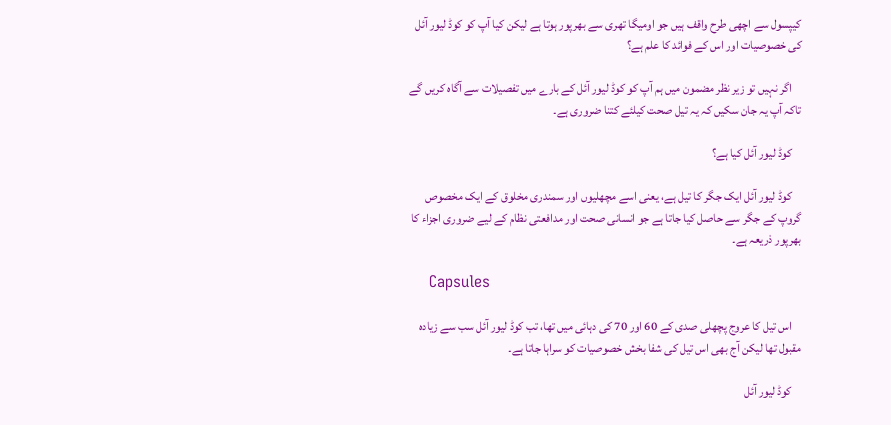کیپسول سے اچھی طرح واقف ہیں جو اومیگا تھری سے بھرپور ہوتا ہے لیکن کیا آپ کو کوڈ لیور آئل کی خصوصیات اور اس کے فوائد کا علم ہے؟

    اگر نہیں تو زیر نظر مضمون میں ہم آپ کو کوڈ لیور آئل کے بارے میں تفصیلات سے آگاہ کریں گے تاکہ آپ یہ جان سکیں کہ یہ تیل صحت کیلئے کتنا ضروری ہے۔

    کوڈ لیور آئل کیا ہے؟

    کوڈ لیور آئل ایک جگر کا تیل ہے، یعنی اسے مچھلیوں اور سمندری مخلوق کے ایک مخصوص گروپ کے جگر سے حاصل کیا جاتا ہے جو انسانی صحت اور مدافعتی نظام کے لیے ضروری اجزاء کا بھرپور ذریعہ ہے۔

    Capsules

    اس تیل کا عروج پچھلی صدی کے 60 اور 70 کی دہائی میں تھا، تب کوڈ لیور آئل سب سے زیادہ مقبول تھا لیکن آج بھی اس تیل کی شفا بخش خصوصیات کو سراہا جاتا ہے۔

    کوڈ لیور آئل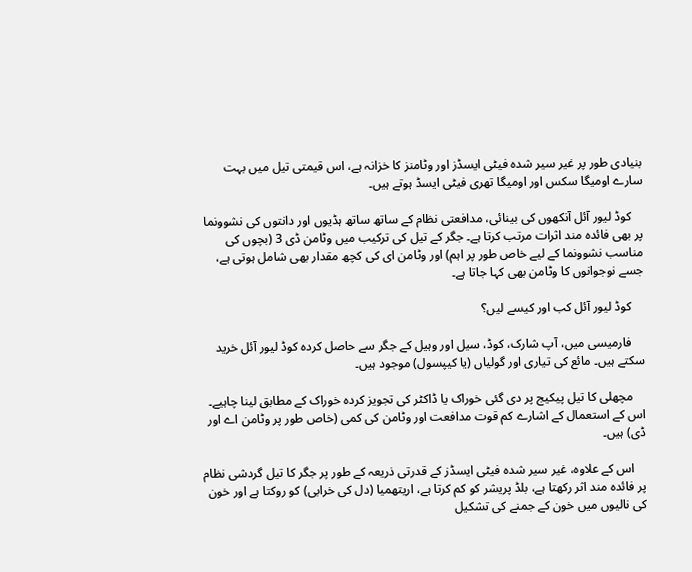بنیادی طور پر غیر سیر شدہ فیٹی ایسڈز اور وٹامنز کا خزانہ ہے، اس قیمتی تیل میں بہت سارے اومیگا سکس اور اومیگا تھری فیٹی ایسڈ ہوتے ہیں۔

    کوڈ لیور آئل آنکھوں کی بینائی، مدافعتی نظام کے ساتھ ساتھ ہڈیوں اور دانتوں کی نشوونما پر بھی فائدہ مند اثرات مرتب کرتا ہے۔ جگر کے تیل کی ترکیب میں وٹامن ڈی 3 (بچوں کی مناسب نشوونما کے لیے خاص طور پر اہم) اور وٹامن ای کی کچھ مقدار بھی شامل ہوتی ہے، جسے نوجوانوں کا وٹامن بھی کہا جاتا ہے۔

    کوڈ لیور آئل کب اور کیسے لیں؟

    فارمیسی میں، آپ شارک، کوڈ، سیل اور وہیل کے جگر سے حاصل کردہ کوڈ لیور آئل خرید سکتے ہیں۔ مائع کی تیاری اور گولیاں (یا کیپسول) موجود ہیں۔

    مچھلی کا تیل پیکیج پر دی گئی خوراک یا ڈاکٹر کی تجویز کردہ خوراک کے مطابق لینا چاہیے۔ اس کے استعمال کے اشارے کم قوت مدافعت اور وٹامن کی کمی (خاص طور پر وٹامن اے اور ڈی) ہیں۔

    اس کے علاوہ، غیر سیر شدہ فیٹی ایسڈز کے قدرتی ذریعہ کے طور پر جگر کا تیل گردشی نظام پر فائدہ مند اثر رکھتا ہے، بلڈ پریشر کو کم کرتا ہے، اریتھمیا (دل کی خرابی) کو روکتا ہے اور خون کی نالیوں میں خون کے جمنے کی تشکیل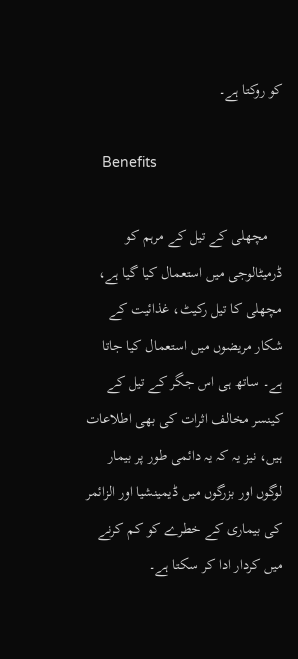کو روکتا ہے۔

    Benefits

    مچھلی کے تیل کے مرہم کو ڈرمیٹالوجی میں استعمال کیا گیا ہے، مچھلی کا تیل رکیٹ، غذائیت کے شکار مریضوں میں استعمال کیا جاتا ہے۔ ساتھ ہی اس جگر کے تیل کے کینسر مخالف اثرات کی بھی اطلاعات ہیں، نیز یہ کہ یہ دائمی طور پر بیمار لوگوں اور بزرگوں میں ڈیمینشیا اور الزائمر کی بیماری کے خطرے کو کم کرنے میں کردار ادا کر سکتا ہے۔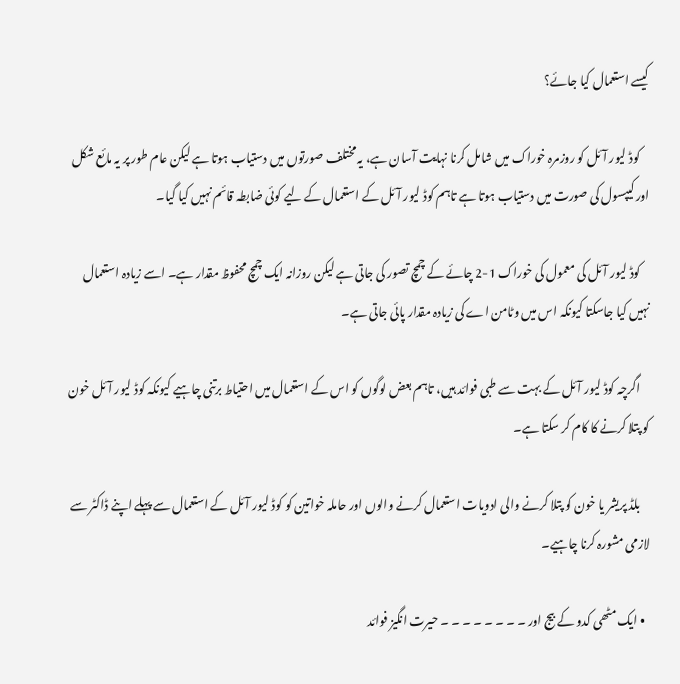کیسے استعمال کیا جائے؟

    کوڈ لیور آئل کو روزمرہ خوراک میں شامل کرنا نہایت آسان ہے، یہ مختلف صورتوں میں دستیاب ہوتا ہے لیکن عام طور پر یہ مائع شکل اور کیپسول کی صورت میں دستیاب ہوتا ہے تاہم کوڈ لیور آئل کے استعمال کے لیے کوئی ضابطہ قائم نہیں کیا گیا۔

    کوڈ لیور آئل کی معمول کی خوراک 1-2 چائے کے چمچ تصور کی جاتی ہے لیکن روزانہ ایک چمچ محفوظ مقدار ہے۔ اسے زیادہ استعمال نہیں کیا جاسکتا کیونکہ اس میں وٹامن اے کی زیادہ مقدار پائی جاتی ہے۔

    اگرچہ کوڈ لیور آئل کے بہت سے طبی فوائد ہیں، تاہم بعض لوگوں کو اس کے استعمال میں احتیاط برتنی چاہیے کیونکہ کوڈ لیور آئل خون کو پتلا کرنے کا کام کر سکتا ہے۔

    بلڈ پریشر یا خون کو پتلا کرنے والی ادویات استعمال کرنے والوں اور حاملہ خواتین کو کوڈ لیور آئل کے استعمال سے پہلے اپنے ڈاکٹر سے لازمی مشورہ کرنا چاہیے۔

  • ایک مٹھی کدو کے بیج اور ۔ ۔ ۔ ۔ ۔ ۔ ۔ ۔ حیرت انگیز فوائد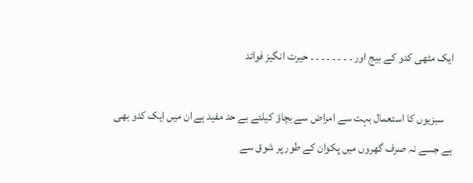ایک مٹھی کدو کے بیج اور ۔ ۔ ۔ ۔ ۔ ۔ ۔ ۔ حیرت انگیز فوائد

    سبزیوں کا استعمال بہت سے امراض سے بچاؤ کیلئے بے حد مفید ہے ان میں ایک کدو بھی ہے جسے نہ صرف گھروں میں پکوان کے طور پر شوق سے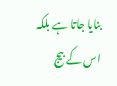بنایا جاتا ہے بلکہ اس کے بیج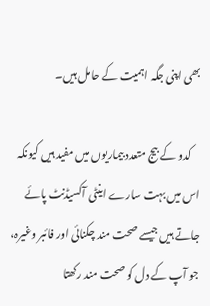بھی اپنی جگہ اہمیت کے حامل ہیں۔

    کدو کے بیج متعدد بیماریوں میں مفید ہیں کیونکہ اس میں بہت سارے اینٹی آکسیڈنٹ پائے جاتے ہیں جیسے صحت مند چکنائی اور فائبر وغیرہ، جو آپ کے دل کو صحت مند رکھتا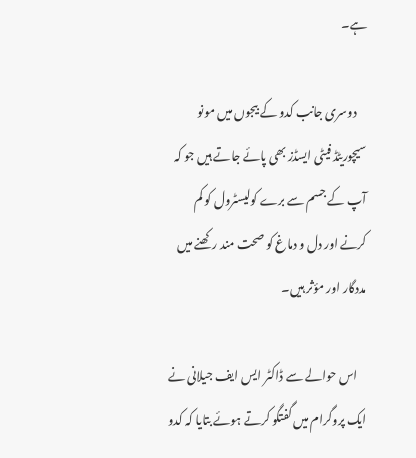ہے۔

    دوسری جانب کدو کے بیجوں میں مونو سیچوریٹڈ فیٹی ایسڈز بھی پائے جاتے ہیں جو کہ آپ کے جسم سے برے کولیسٹرول کو کم کرنے اور دل و دماغ کو صحت مند رکھنے میں مددگار اور مؤثر ہیں۔

    اس حوالے سے ڈاکٹر ایس ایف جیلانی نے ایک پروگرام میں گفتگو کرتے ہوئے بتایا کہ کدو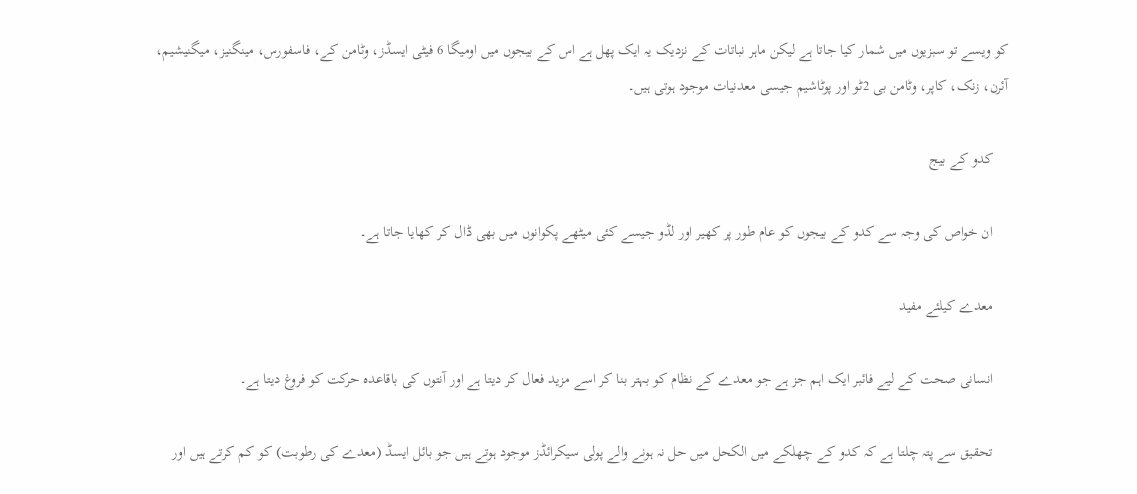کو ویسے تو سبزیوں میں شمار کیا جاتا ہے لیکن ماہر نباتات کے نزدیک یہ ایک پھل ہے اس کے بیجوں میں اومیگا 6 فیٹی ایسڈز، وٹامن کے، فاسفورس، مینگنیز، میگنیشیم، آئرن، زنک، کاپر، وٹامن بی 2ٹو اور پوٹاشیم جیسی معدنیات موجود ہوتی ہیں۔

    کدو کے بیج

    ان خواص کی وجہ سے کدو کے بیجوں کو عام طور پر کھیر اور لڈو جیسے کئی میٹھے پکوانوں میں بھی ڈال کر کھایا جاتا ہے۔

    معدے کیلئے مفید

    انسانی صحت کے لیے فائبر ایک اہم جز ہے جو معدے کے نظام کو بہتر بنا کر اسے مزید فعال کر دیتا ہے اور آنتوں کی باقاعدہ حرکت کو فروغ دیتا ہے۔

    تحقیق سے پتہ چلتا ہے کہ کدو کے چھلکے میں الکحل میں حل نہ ہونے والے پولی سیکرائڈز موجود ہوتے ہیں جو بائل ایسڈ (معدے کی رطوبت) کو کم کرتے ہیں اور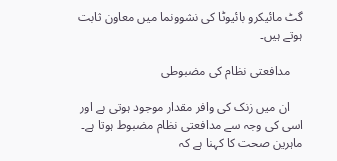گٹ مائیکرو بائیوٹا کی نشوونما میں معاون ثابت ہوتے ہیں۔

    مدافعتی نظام کی مضبوطی

    ان میں زنک کی وافر مقدار موجود ہوتی ہے اور اسی کی وجہ سے مدافعتی نظام مضبوط ہوتا ہے۔ ماہرین صحت کا کہنا ہے کہ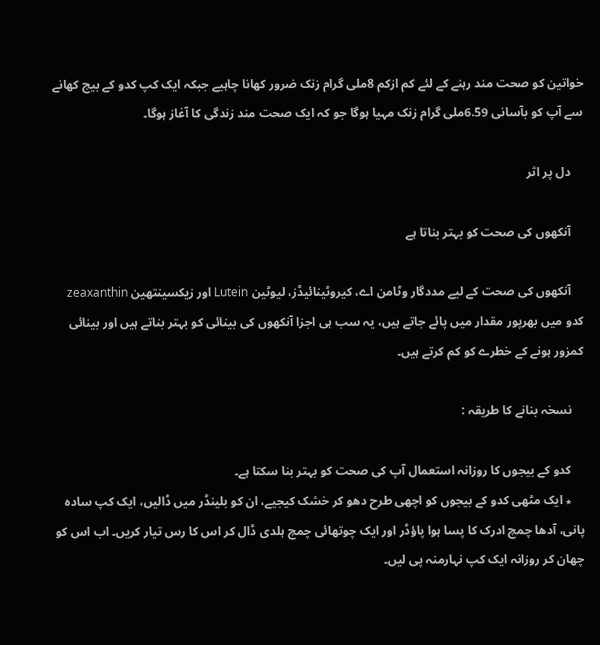خواتین کو صحت مند رہنے کے لئے کم ازکم 8ملی گرام زنک ضرور کھانا چاہیے جبکہ ایک کپ کدو کے بیج کھانے سے آپ کو بآسانی 6.59ملی گرام زنک مہیا ہوگا جو کہ ایک صحت مند زندگی کا آغاز ہوگا۔

    دل پر اثر

    آنکھوں کی صحت کو بہتر بناتا ہے

    آنکھوں کی صحت کے لیے مددگار وٹامن اے، کیروٹینائیڈز، لیوٹین Lutein اور زیکسینتھین zeaxanthin کدو میں بھرپور مقدار میں پائے جاتے ہیں، یہ سب ہی اجزا آنکھوں کی بینائی کو بہتر بناتے ہیں اور بینائی کمزور ہونے کے خطرے کو کم کرتے ہیں۔

    نسخہ بنانے کا طریقہ :

    کدو کے بیجوں کا روزانہ استعمال آپ کی صحت کو بہتر بنا سکتا ہے۔
    ٭ ایک مٹھی کدو کے بیجوں کو اچھی طرح دھو کر خشک کیجیے، ان کو بلینڈر میں ڈالیں، ایک کپ سادہ پانی، آدھا چمچ ادرک کا پسا ہوا پاؤڈر اور ایک چوتھائی چمچ ہلدی ڈال کر اس کا رس تیار کریں۔ اب اس کو چھان کر روزانہ ایک کپ نہارمنہ پی لیں۔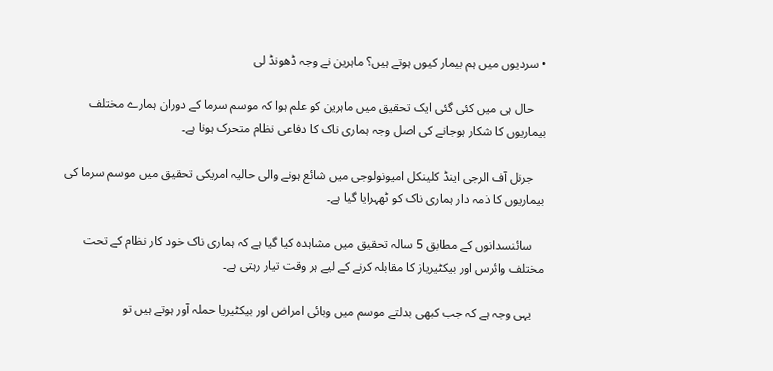• سردیوں میں ہم بیمار کیوں ہوتے ہیں؟ ماہرین نے وجہ ڈھونڈ لی

    حال ہی میں کئی گئی ایک تحقیق میں ماہرین کو علم ہوا کہ موسم سرما کے دوران ہمارے مختلف بیماریوں کا شکار ہوجانے کی اصل وجہ ہماری ناک کا دفاعی نظام متحرک ہونا ہے۔

    جرنل آف الرجی اینڈ کلینکل امیونولوجی میں شائع ہونے والی حالیہ امریکی تحقیق میں موسم سرما کی بیماریوں کا ذمہ دار ہماری ناک کو ٹھہرایا گیا ہے۔

    سائنسدانوں کے مطابق 5 سالہ تحقیق میں مشاہدہ کیا گیا ہے کہ ہماری ناک خود کار نظام کے تحت مختلف وائرس اور بیکٹیریاز کا مقابلہ کرنے کے لیے ہر وقت تیار رہتی ہے۔

    یہی وجہ ہے کہ جب کبھی بدلتے موسم میں وبائی امراض اور بیکٹیریا حملہ آور ہوتے ہیں تو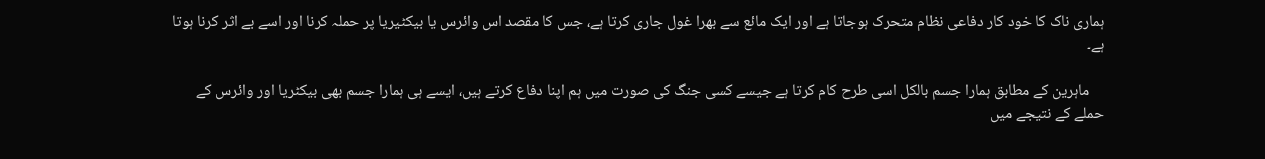ہماری ناک کا خود کار دفاعی نظام متحرک ہوجاتا ہے اور ایک مائع سے بھرا غول جاری کرتا ہے، جس کا مقصد اس وائرس یا بیکٹیریا پر حملہ کرنا اور اسے بے اثر کرنا ہوتا ہے۔

    ماہرین کے مطابق ہمارا جسم بالکل اسی طرح کام کرتا ہے جیسے کسی جنگ کی صورت میں ہم اپنا دفاع کرتے ہیں، ایسے ہی ہمارا جسم بھی بیکٹریا اور وائرس کے حملے کے نتیجے میں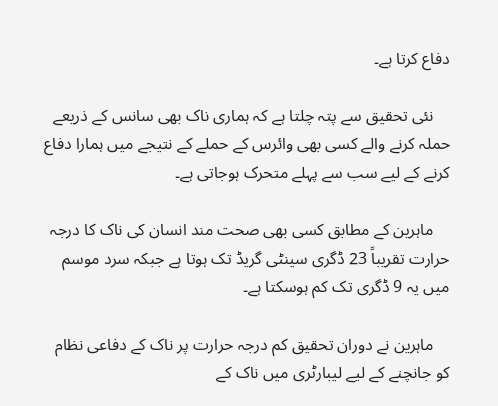دفاع کرتا ہے۔

    نئی تحقیق سے پتہ چلتا ہے کہ ہماری ناک بھی سانس کے ذریعے حملہ کرنے والے کسی بھی وائرس کے حملے کے نتیجے میں ہمارا دفاع کرنے کے لیے سب سے پہلے متحرک ہوجاتی ہے۔

    ماہرین کے مطابق کسی بھی صحت مند انسان کی ناک کا درجہ حرارت تقریباً 23 ڈگری سینٹی گریڈ تک ہوتا ہے جبکہ سرد موسم میں یہ 9 ڈگری تک کم ہوسکتا ہے۔

    ماہرین نے دوران تحقیق کم درجہ حرارت پر ناک کے دفاعی نظام کو جانچنے کے لیے لیبارٹری میں ناک کے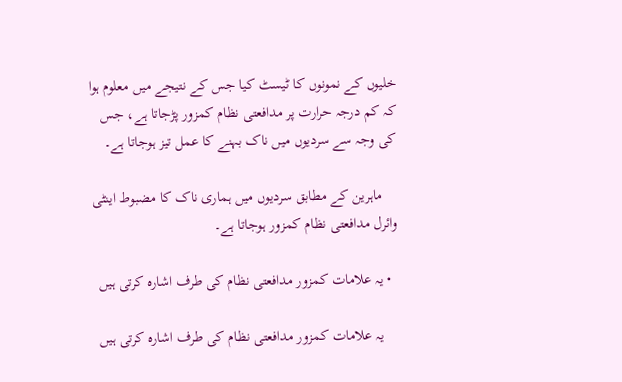خلیوں کے نمونوں کا ٹیسٹ کیا جس کے نتیجے میں معلوم ہوا کہ کم درجہ حرارت پر مدافعتی نظام کمزور پڑجاتا ہے، جس کی وجہ سے سردیوں میں ناک بہنے کا عمل تیز ہوجاتا ہے۔

    ماہرین کے مطابق سردیوں میں ہماری ناک کا مضبوط اینٹی وائرل مدافعتی نظام کمزور ہوجاتا ہے۔

  • یہ علامات کمزور مدافعتی نظام کی طرف اشارہ کرتی ہیں

    یہ علامات کمزور مدافعتی نظام کی طرف اشارہ کرتی ہیں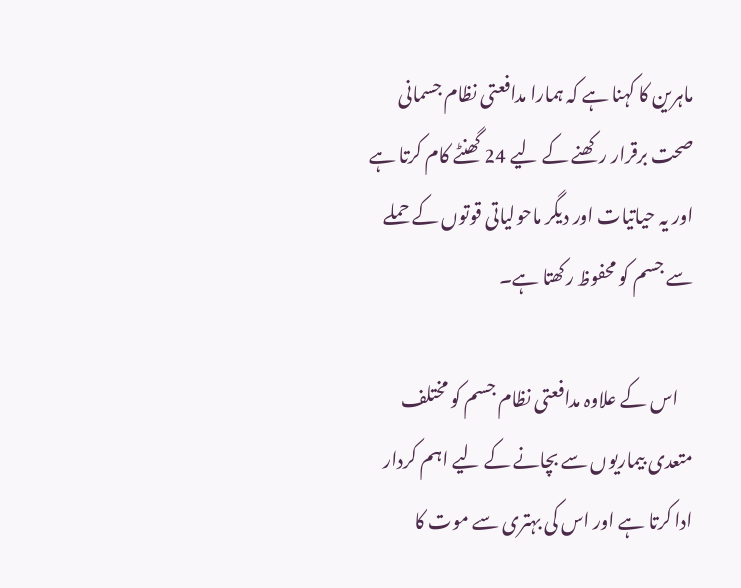ماہرین کا کہنا ہے کہ ہمارا مدافعتی نظام جسمانی صحت برقرار رکھنے کے لیے 24 گھنٹے کام کرتا ہے اور یہ حیاتیات اور دیگر ماحولیاتی قوتوں کے حملے سے جسم کو محفوظ رکھتا ہے۔

    اس کے علاوہ مدافعتی نظام جسم کو مختلف متعدی بیماریوں سے بچانے کے لیے اہم کردار ادا کرتا ہے اور اس کی بہتری سے موت کا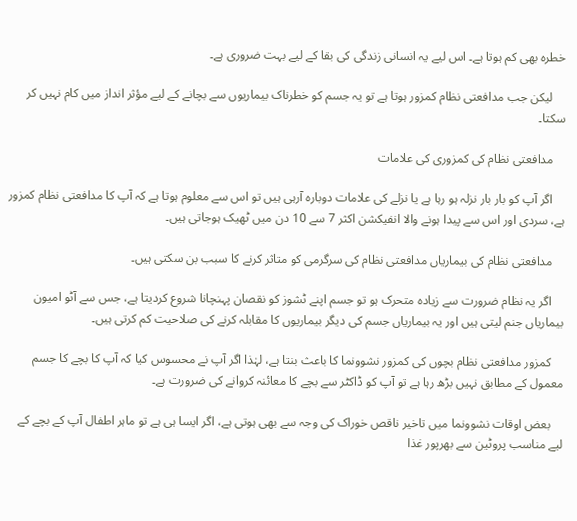خطرہ بھی کم ہوتا ہے۔ اس لیے یہ انسانی زندگی کی بقا کے لیے بہت ضروری ہے۔

    لیکن جب مدافعتی نظام کمزور ہوتا ہے تو یہ جسم کو خطرناک بیماریوں سے بچانے کے لیے مؤثر انداز میں کام نہیں کر سکتا۔

    مدافعتی نظام کی کمزوری کی علامات

    اگر آپ کو بار بار نزلہ ہو رہا ہے یا نزلے کی علامات دوبارہ آرہی ہیں تو اس سے معلوم ہوتا ہے کہ آپ کا مدافعتی نظام کمزور ہے، سردی اور اس سے پیدا ہونے والا انفیکشن اکثر 7 سے 10 دن میں ٹھیک ہوجاتی ہیں۔

    مدافعتی نظام کی بیماریاں مدافعتی نظام کی سرگرمی کو متاثر کرنے کا سبب بن سکتی ہیں۔

    اگر یہ نظام ضرورت سے زیادہ متحرک ہو تو جسم اپنے ٹشوز کو نقصان پہنچانا شروع کردیتا ہے، جس سے آٹو امیون بیماریاں جنم لیتی ہیں اور یہ بیماریاں جسم کی دیگر بیماریوں کا مقابلہ کرنے کی صلاحیت کم کرتی ہیں۔

    کمزور مدافعتی نظام بچوں کی کمزور نشوونما کا باعث بنتا ہے، لہٰذا اگر آپ نے محسوس کیا کہ آپ کا بچے کا جسم معمول کے مطابق نہیں بڑھ رہا ہے تو آپ کو ڈاکٹر سے بچے کا معائنہ کروانے کی ضرورت ہے۔

    بعض اوقات نشوونما میں تاخیر ناقص خوراک کی وجہ سے بھی ہوتی ہے، اگر ایسا ہی ہے تو ماہر اطفال آپ کے بچے کے لیے مناسب پروٹین سے بھرپور غذا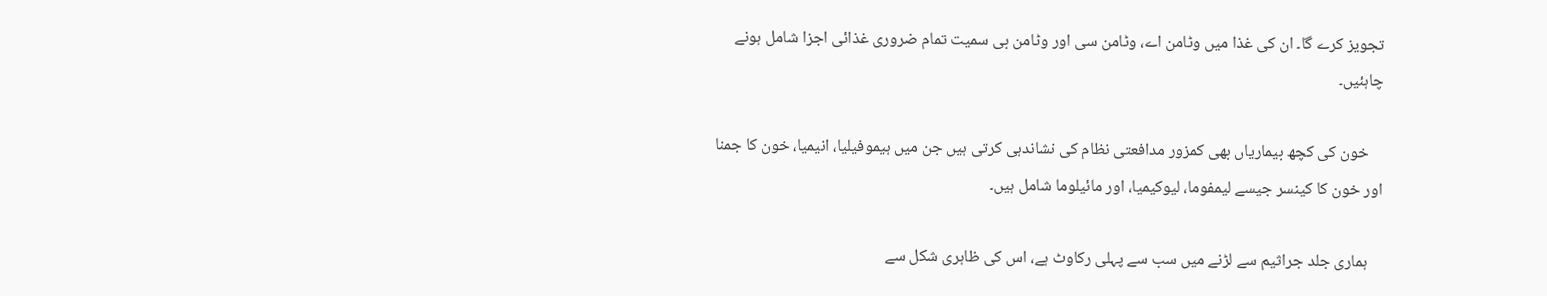تجویز کرے گا۔ ان کی غذا میں وٹامن اے، وٹامن سی اور وٹامن بی سمیت تمام ضروری غذائی اجزا شامل ہونے چاہئیں۔

    خون کی کچھ بیماریاں بھی کمزور مدافعتی نظام کی نشاندہی کرتی ہیں جن میں ہیموفیلیا، انیمیا، خون کا جمنا اور خون کا کینسر جیسے لیمفوما، لیوکیمیا، اور مائیلوما شامل ہیں۔

    ہماری جلد جراثیم سے لڑنے میں سب سے پہلی رکاوٹ ہے، اس کی ظاہری شکل سے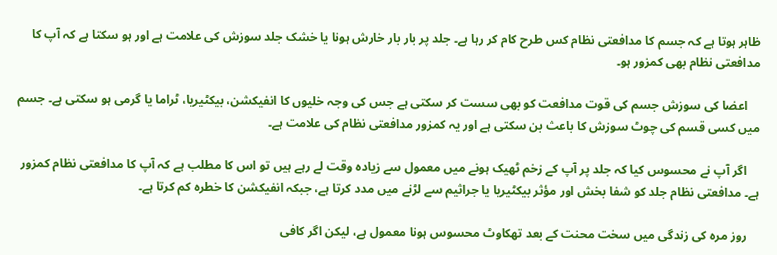ظاہر ہوتا ہے کہ جسم کا مدافعتی نظام کس طرح کام کر رہا ہے۔ جلد پر بار بار خارش ہونا یا خشک جلد سوزش کی علامت ہے اور ہو سکتا ہے کہ آپ کا مدافعتی نظام بھی کمزور ہو۔

    اعضا کی سوزش جسم کی قوت مدافعت کو بھی سست کر سکتی ہے جس کی وجہ خلیوں کا انفیکشن، بیکٹیریا، ٹراما یا گرمی ہو سکتی ہے۔ جسم میں کسی قسم کی چوٹ سوزش کا باعث بن سکتی ہے اور یہ کمزور مدافعتی نظام کی علامت ہے۔

    اگر آپ نے محسوس کیا کہ جلد پر آپ کے زخم ٹھیک ہونے میں معمول سے زیادہ وقت لے رہے ہیں تو اس کا مطلب ہے کہ آپ کا مدافعتی نظام کمزور ہے۔ مدافعتی نظام جلد کو شفا بخش اور مؤثر بیکٹیریا یا جراثیم سے لڑنے میں مدد کرتا ہے، جبکہ انفیکشن کا خطرہ کم کرتا ہے۔

    روز مرہ کی زندگی میں سخت محنت کے بعد تھکاوٹ محسوس ہونا معمول ہے، لیکن اگر کافی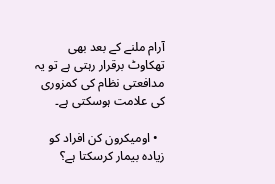آرام ملنے کے بعد بھی تھکاوٹ برقرار رہتی ہے تو یہ مدافعتی نظام کی کمزوری کی علامت ہوسکتی ہے۔

  • اومیکرون کن افراد کو زیادہ بیمار کرسکتا ہے؟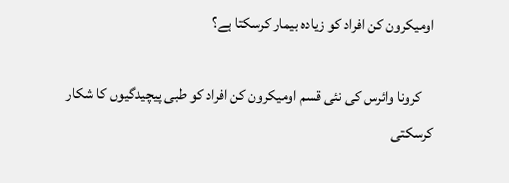اومیکرون کن افراد کو زیادہ بیمار کرسکتا ہے؟

    کرونا وائرس کی نئی قسم اومیکرون کن افراد کو طبی پیچیدگیوں کا شکار کرسکتی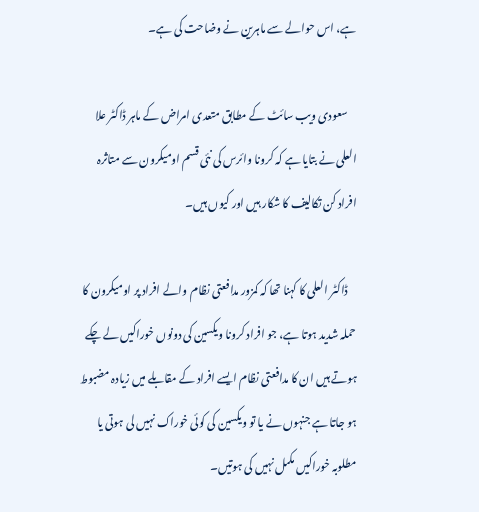ہے، اس حوالے سے ماہرین نے وضاحت کی ہے۔

    سعودی ویب سائٹ کے مطابق متعدی امراض کے ماہر ڈاکٹر علا العلی نے بتایا ہے کہ کرونا وائرس کی نئی قسم اومیکرون سے متاثرہ افراد کن تکالیف کا شکار ہیں اور کیوں ہیں۔

    ڈاکٹر العلی کا کہنا تھا کہ کمزور مدافعتی نظام والے افراد پر اومیکرون کا حملہ شدید ہوتا ہے، جو افراد کرونا ویکسین کی دونوں خوراکیں لے چکے ہوتے ہیں ان کا مدافعتی نظام ایسے افراد کے مقابلے میں زیادہ مضبوط ہو جاتا ہے جنہوں نے یا تو ویکسین کی کوئی خوراک نہیں لی ہوتی یا مطلوبہ خوراکیں مکمل نہیں کی ہوتیں۔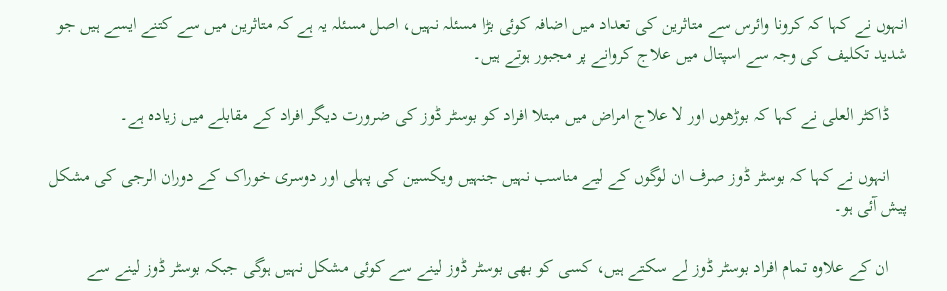انہوں نے کہا کہ کرونا وائرس سے متاثرین کی تعداد میں اضافہ کوئی بڑا مسئلہ نہیں، اصل مسئلہ یہ ہے کہ متاثرین میں سے کتنے ایسے ہیں جو شدید تکلیف کی وجہ سے اسپتال میں علاج کروانے پر مجبور ہوتے ہیں۔

    ڈاکٹر العلی نے کہا کہ بوڑھوں اور لا علاج امراض میں مبتلا افراد کو بوسٹر ڈوز کی ضرورت دیگر افراد کے مقابلے میں زیادہ ہے۔

    انہوں نے کہا کہ بوسٹر ڈوز صرف ان لوگوں کے لیے مناسب نہیں جنہیں ویکسین کی پہلی اور دوسری خوراک کے دوران الرجی کی مشکل پیش آئی ہو۔

    ان کے علاوہ تمام افراد بوسٹر ڈوز لے سکتے ہیں، کسی کو بھی بوسٹر ڈوز لینے سے کوئی مشکل نہیں ہوگی جبکہ بوسٹر ڈوز لینے سے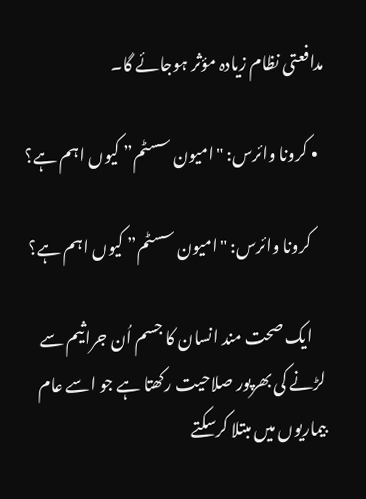مدافعتی نظام زیادہ مؤثر ہوجائے گا۔

  • کرونا وائرس: "امیون سسٹم” کیوں اہم ہے؟

    کرونا وائرس: "امیون سسٹم” کیوں اہم ہے؟

    ایک صحت مند انسان کا جسم اُن جراثیم سے لڑنے کی بھرپور صلاحیت رکھتا ہے جو اسے عام بیماریوں میں مبتلا کرسکتے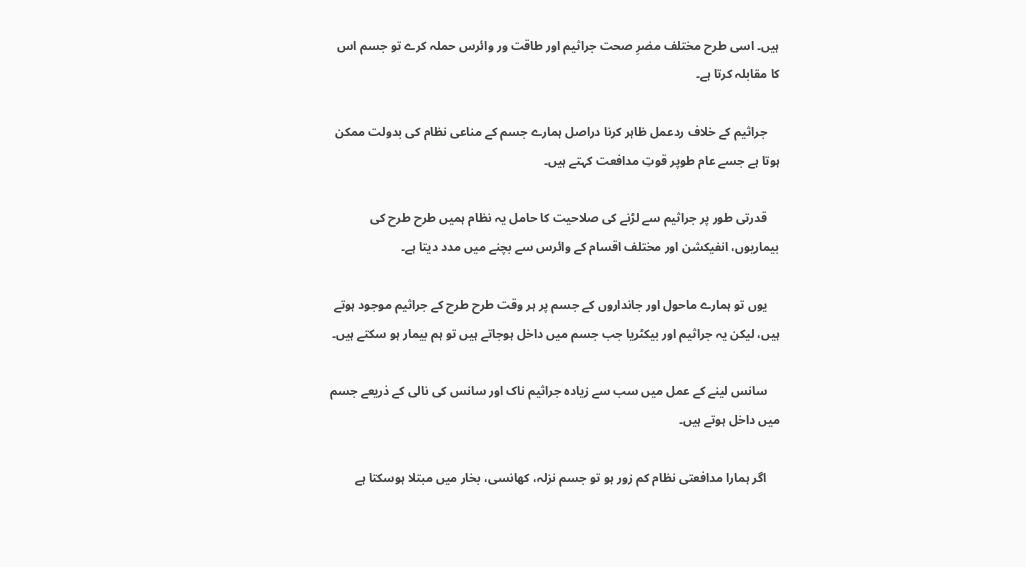ہیں۔ اسی طرح مختلف مضرِ صحت جراثیم اور طاقت ور وائرس حملہ کرے تو جسم اس کا مقابلہ کرتا ہے۔

    جراثیم کے خلاف ردعمل ظاہر کرنا دراصل ہمارے جسم کے مناعی نظام کی بدولت ممکن ہوتا ہے جسے عام طوپر قوتِ مدافعت کہتے ہیں۔

    قدرتی طور پر جراثیم سے لڑنے کی صلاحیت کا حامل یہ نظام ہمیں طرح طرح کی بیماریوں، انفیکشن اور مختلف اقسام کے وائرس سے بچنے میں مدد دیتا ہے۔

    یوں تو ہمارے ماحول اور جانداروں کے جسم پر ہر وقت طرح طرح کے جراثیم موجود ہوتے ہیں، لیکن یہ جراثیم اور بیکٹریا جب جسم میں داخل ہوجاتے ہیں تو ہم بیمار ہو سکتے ہیں۔

    سانس لینے کے عمل میں سب سے زیادہ جراثیم ناک اور سانس کی نالی کے ذریعے جسم میں داخل ہوتے ہیں۔

    اگر ہمارا مدافعتی نظام کم زور ہو تو جسم نزلہ، کھانسی، بخار میں مبتلا ہوسکتا ہے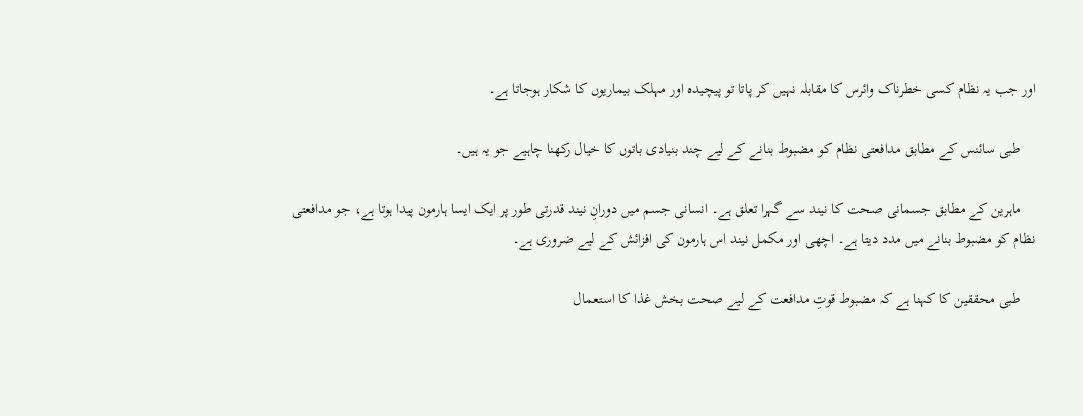اور جب یہ نظام کسی خطرناک وائرس کا مقابلہ نہیں کر پاتا تو پیچیدہ اور مہلک بیماریوں کا شکار ہوجاتا ہے۔

    طبی سائنس کے مطابق مدافعتی نظام کو مضبوط بنانے کے لیے چند بنیادی باتوں کا خیال رکھنا چاہیے جو یہ ہیں۔

    ماہرین کے مطابق جسمانی صحت کا نیند سے گہرا تعلق ہے۔ انسانی جسم میں دورانِ نیند قدرتی طور پر ایک ایسا ہارمون پیدا ہوتا ہے، جو مدافعتی نظام کو مضبوط بنانے میں مدد دیتا ہے۔ اچھی اور مکمل نیند اس ہارمون کی افزائش کے لیے ضروری ہے۔

    طبی محققین کا کہنا ہے کہ مضبوط قوتِ مدافعت کے لیے صحت بخش غذا کا استعمال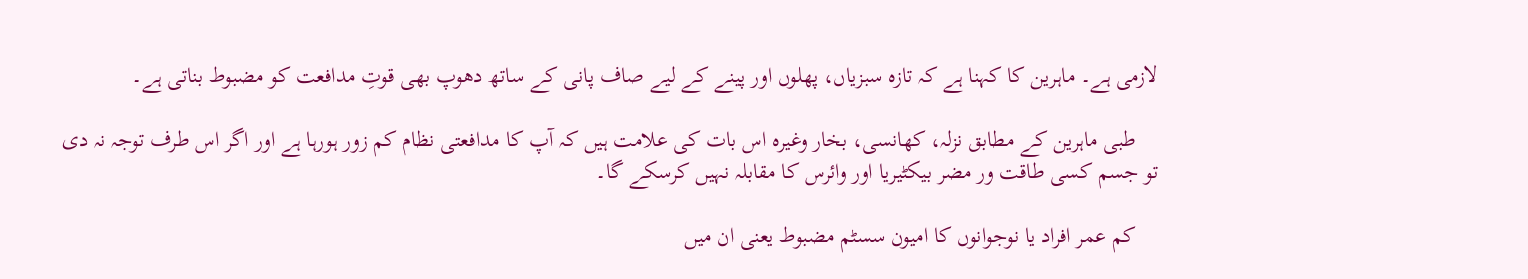لازمی ہے۔ ماہرین کا کہنا ہے کہ تازہ سبزیاں، پھلوں اور پینے کے لیے صاف پانی کے ساتھ دھوپ بھی قوتِ مدافعت کو مضبوط بناتی ہے۔

    طبی ماہرین کے مطابق نزلہ، کھانسی، بخار وغیرہ اس بات کی علامت ہیں کہ آپ کا مدافعتی نظام کم زور ہورہا ہے اور اگر اس طرف توجہ نہ دی تو جسم کسی طاقت ور مضر بیکٹیریا اور وائرس کا مقابلہ نہیں‌ کرسکے گا۔

    کم عمر افراد یا نوجوانوں کا امیون سسٹم مضبوط یعنی ان میں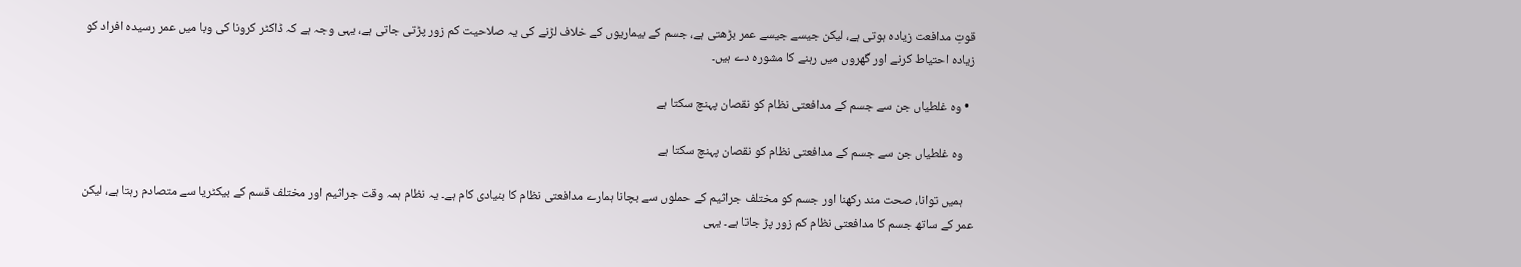قوتِ مدافعت زیادہ ہوتی ہے، لیکن جیسے جیسے عمر بڑھتی ہے، جسم کے بیماریوں کے خلاف لڑنے کی یہ صلاحیت کم زور پڑتی جاتی ہے، یہی وجہ ہے کہ ڈاکٹر کرونا کی وبا میں عمر رسیدہ افراد کو زیادہ احتیاط کرنے اور گھروں میں رہنے کا مشورہ دے ہیں۔

  • وہ غلطیاں‌ جن سے جسم کے مدافعتی نظام کو نقصان پہنچ سکتا ہے

    وہ غلطیاں‌ جن سے جسم کے مدافعتی نظام کو نقصان پہنچ سکتا ہے

    ہمیں توانا، صحت مند رکھنا اور جسم کو مختلف جراثیم کے حملوں سے بچانا ہمارے مدافعتی نظام کا بنیادی کام ہے۔ یہ نظام ہمہ وقت جراثیم اور مختلف قسم کے بیکٹریا سے متصادم رہتا ہے، لیکن عمر کے ساتھ جسم کا مدافعتی نظام کم زور پڑ جاتا ہے۔ یہی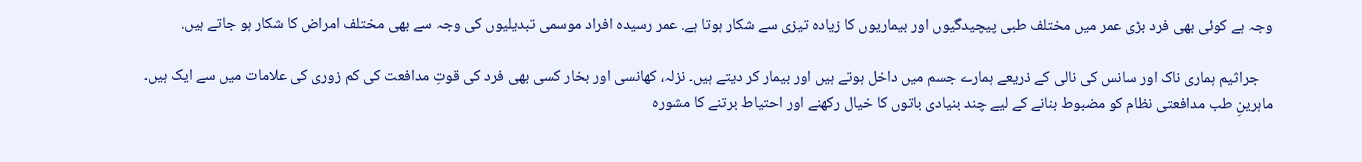وجہ ہے کوئی بھی فرد بڑی عمر میں مختلف طبی پیچیدگیوں‌ اور بیماریوں‌ کا زیادہ تیزی سے شکار ہوتا ہے. عمر رسیدہ افراد موسمی تبدیلیوں‌ کی وجہ سے بھی مختلف امراض کا شکار ہو جاتے ہیں.

    جراثیم ہماری ناک اور سانس کی نالی کے ذریعے ہمارے جسم میں داخل ہوتے ہیں اور بیمار کر دیتے ہیں۔ نزلہ، کھانسی اور بخار کسی بھی فرد کی قوتِ مدافعت کی کم زوری کی علامات میں سے ایک ہیں۔ ماہرینِ طب مدافعتی نظام کو مضبوط بنانے کے لیے چند بنیادی باتوں کا خیال رکھنے اور احتیاط برتنے کا مشورہ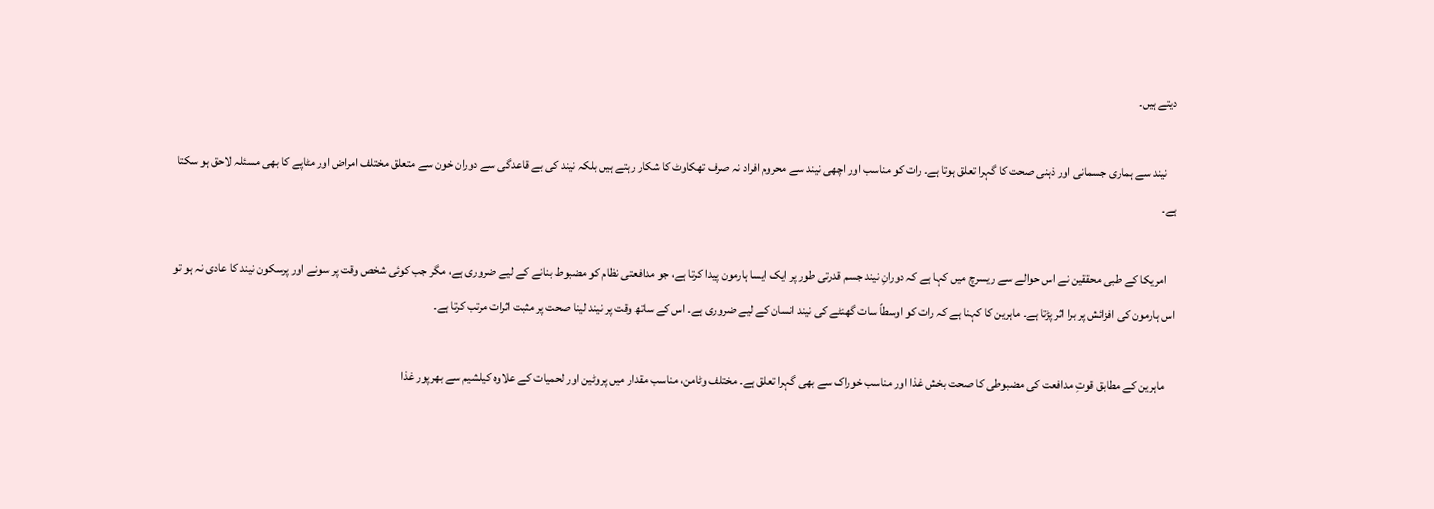دیتے ہیں۔

    نیند سے ہماری جسمانی اور ذہنی صحت کا گہرا تعلق ہوتا ہے۔ رات کو مناسب اور اچھی نیند سے محروم افراد نہ صرف تھکاوٹ کا شکار رہتے ہیں بلکہ نیند کی بے قاعدگی سے دوران خون سے متعلق مختلف امراض اور مٹاپے کا بھی مسئلہ لاحق ہو سکتا ہے۔

    امریکا کے طبی محققین نے اس حوالے سے ریسرچ میں کہا ہے کہ دورانِ نیند جسم قدرتی طور پر ایک ایسا ہارمون پیدا کرتا ہے، جو مدافعتی نظام کو مضبوط بنانے کے لیے ضروری ہے، مگر جب کوئی شخص وقت پر سونے اور پرسکون نیند کا عادی نہ ہو تو اس ہارمون کی افزائش پر برا اثر پڑتا ہے۔ ماہرین کا کہنا ہے کہ رات کو اوسطاً سات گھنٹے کی نیند انسان کے لیے ضروری ہے۔ اس کے ساتھ وقت پر نیند لینا صحت پر مثبت اثرات مرتب کرتا ہے۔

    ماہرین کے مطابق قوتِ مدافعت کی مضبوطی کا صحت بخش غذا اور مناسب خوراک سے بھی گہرا تعلق ہے۔ مختلف وٹامن، مناسب مقدار میں پروٹین اور لحمیات کے علاوہ کیلشیم سے بھرپور غذا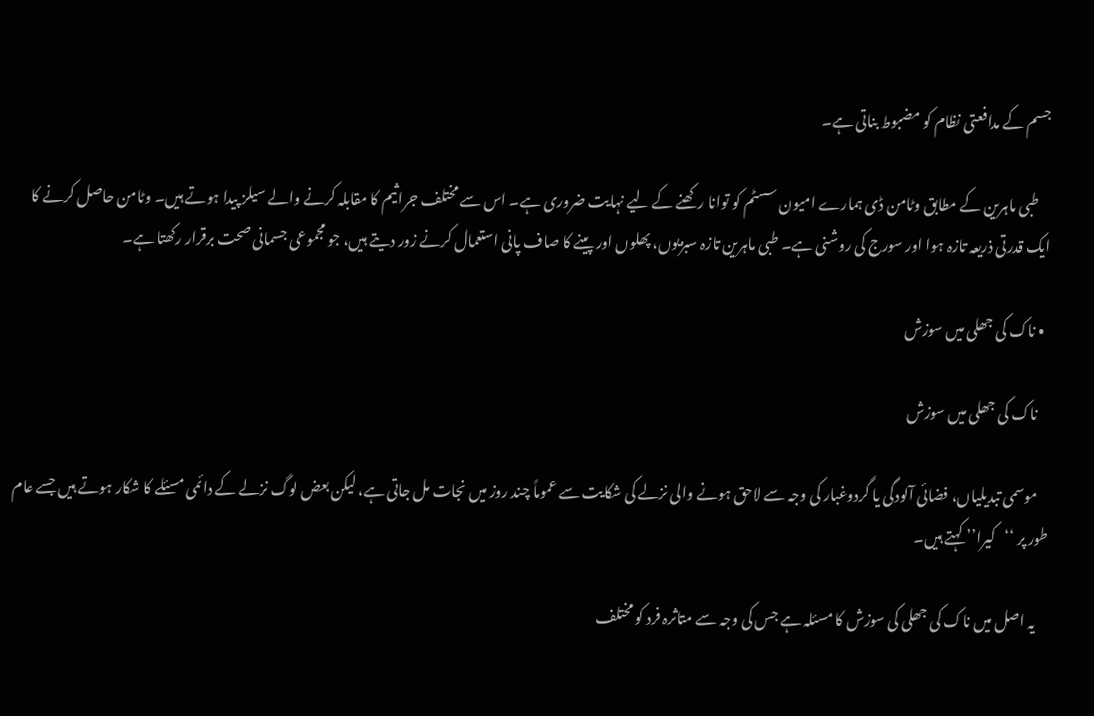جسم کے مدافعتی نظام کو مضبوط بناتی ہے۔

    طبی ماہرین کے مطابق وٹامن ڈی ہمارے امیون سسٹم کو توانا رکھنے کے لیے نہایت ضروری ہے۔ اس سے مختلف جراثیم کا مقابلہ کرنے والے سیلز پیدا ہوتے ہیں۔ وٹامن حاصل کرنے کا ایک قدرتی ذریعہ تازہ ہوا اور سورج کی روشنی ہے۔ طبی ماہرین تازہ سبزیوں، پھلوں اور پینے کا صاف پانی استعمال کرنے زور دیتے ہیں، جو مجموعی جسمانی صحت برقرار رکھتا ہے۔

  • ناک کی جھلی میں سوزش

    ناک کی جھلی میں سوزش

    موسمی تبدیلیاں، فضائی آلودگی یا گردوغبار کی وجہ سے لاحق ہونے والی نزلے کی شکایت سے عموماً چند روز میں نجات مل جاتی ہے، لیکن بعض لوگ نزلے کے دائمی مسئلے کا شکار ہوتے ہیں جسے عام طور پر ‘‘کیرا’’ کہتے ہیں۔

    یہ اصل میں ناک کی جھلی کی سوزش کا مسئلہ ہے جس کی وجہ سے متاثرہ فرد کو مختلف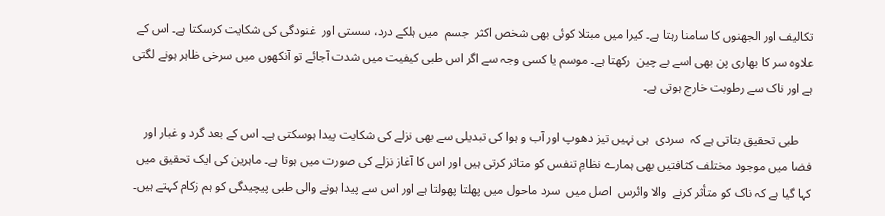تکالیف اور الجھنوں کا سامنا رہتا ہے۔ کیرا میں مبتلا کوئی بھی شخص اکثر  جسم  میں ہلکے درد، سستی اور  غنودگی کی شکایت کرسکتا ہے۔ اس کے علاوہ سر کا بھاری پن بھی اسے بے چین  رکھتا ہے۔ موسم یا کسی وجہ سے اگر اس طبی کیفیت میں شدت آجائے تو آنکھوں میں سرخی ظاہر ہونے لگتی ہے اور ناک سے رطوبت خارج ہوتی ہے۔

    طبی تحقیق بتاتی ہے کہ  سردی  ہی نہیں تیز دھوپ اور آب و ہوا کی تبدیلی سے بھی نزلے کی شکایت پیدا ہوسکتی ہے۔ اس کے بعد گرد و غبار اور فضا میں موجود مختلف کثافتیں بھی ہمارے نظامِ تنفس کو متاثر کرتی ہیں اور اس کا آغاز نزلے کی صورت میں ہوتا ہے۔ ماہرین کی ایک تحقیق میں کہا گیا ہے کہ ناک کو متأثر کرنے  والا وائرس  اصل میں  سرد ماحول میں پھلتا پھولتا ہے اور اس سے پیدا ہونے والی طبی پیچیدگی کو ہم زکام کہتے ہیں۔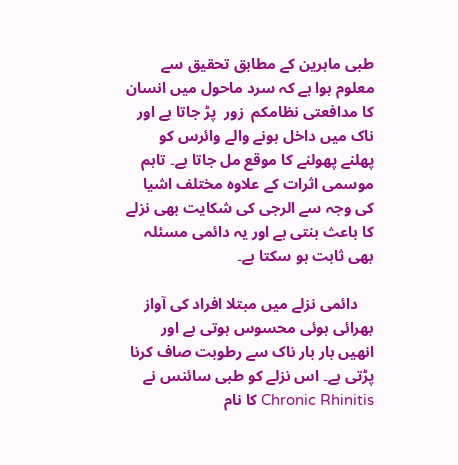طبی ماہرین کے مطابق تحقیق سے معلوم ہوا ہے کہ سرد ماحول میں انسان کا مدافعتی نظامکم  زور  پڑ جاتا ہے اور ناک میں داخل ہونے والے وائرس کو پھلنے پھولنے کا موقع مل جاتا ہے۔ تاہم موسمی اثرات کے علاوہ مختلف اشیا کی وجہ سے الرجی کی شکایت بھی نزلے کا باعث بنتی ہے اور یہ دائمی مسئلہ بھی ثابت ہو سکتا ہے۔

    دائمی نزلے میں مبتلا افراد کی آواز بھرائی ہوئی محسوس ہوتی ہے اور انھیں بار بار ناک سے رطوبت صاف کرنا پڑتی ہے۔ اس نزلے کو طبی سائنس نے Chronic Rhinitis کا نام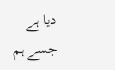دیا ہے جسے ہم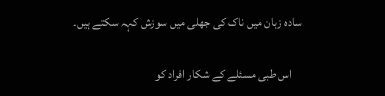سادہ زبان میں ناک کی جھلی میں سوزش کہہ سکتے ہیں۔

    اس طبی مسئلے کے شکار افراد کو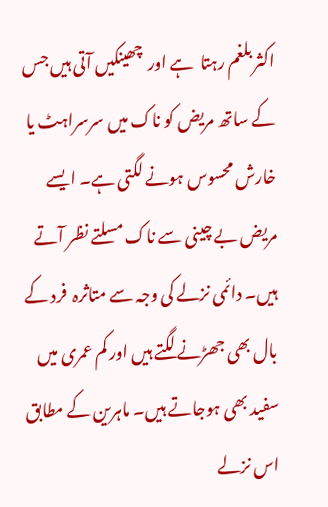اکثر بلغم رہتا  ہے اور  چھینکیں آتی ہیں جس کے ساتھ مریض کو ناک میں سرسراہٹ یا خارش محسوس ہونے لگتی ہے۔ ایسے مریض بے چینی سے ناک مسلتے نظر آتے ہیں۔ دائمی نزلے کی وجہ سے متاثرہ  فرد کے بال بھی جھڑنے لگتے ہیں اور کم عمری میں سفید بھی ہوجاتے ہیں۔ ماہرین کے مطابق اس نزلے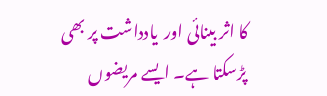کا اثر بینائی اور  یادداشت پر بھی پڑسکتا ہے۔ ایسے مریضوں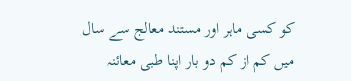کو کسی ماہر اور مستند معالج سے سال میں کم از کم دو بار اپنا طبی معائنہ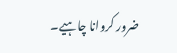ضرور کروانا چاہیے۔